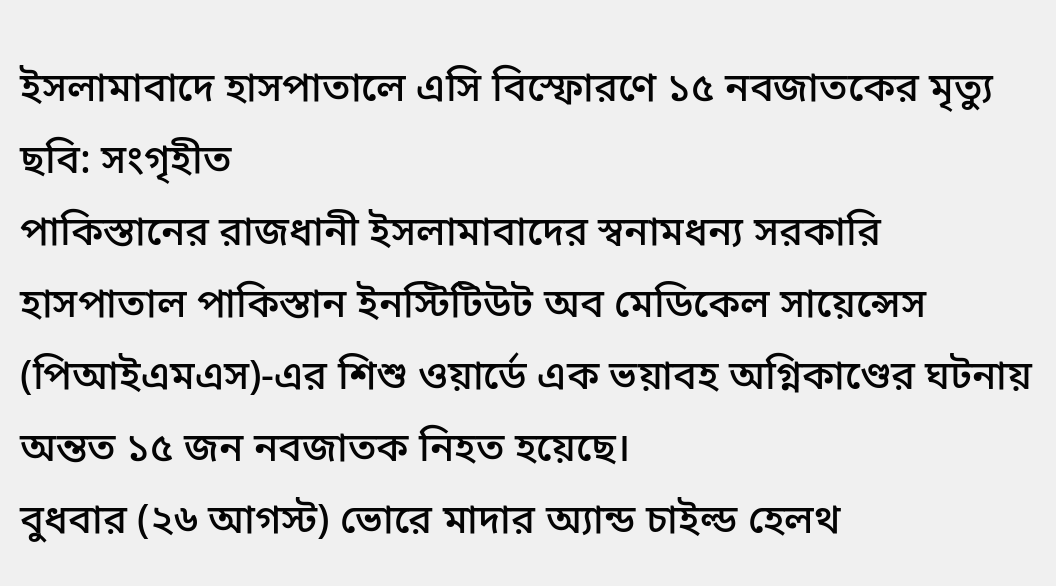ইসলামাবাদে হাসপাতালে এসি বিস্ফোরণে ১৫ নবজাতকের মৃত্যু
ছবি: সংগৃহীত
পাকিস্তানের রাজধানী ইসলামাবাদের স্বনামধন্য সরকারি হাসপাতাল পাকিস্তান ইনস্টিটিউট অব মেডিকেল সায়েন্সেস (পিআইএমএস)-এর শিশু ওয়ার্ডে এক ভয়াবহ অগ্নিকাণ্ডের ঘটনায় অন্তত ১৫ জন নবজাতক নিহত হয়েছে।
বুধবার (২৬ আগস্ট) ভোরে মাদার অ্যান্ড চাইল্ড হেলথ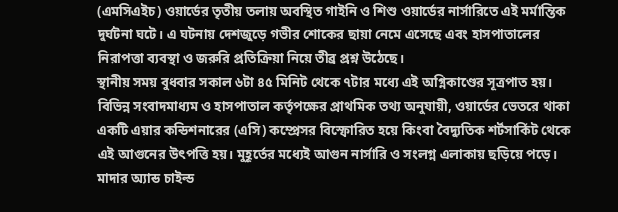(এমসিএইচ) ওয়ার্ডের তৃতীয় তলায় অবস্থিত গাইনি ও শিশু ওয়ার্ডের নার্সারিতে এই মর্মান্তিক দুর্ঘটনা ঘটে। এ ঘটনায় দেশজুড়ে গভীর শোকের ছায়া নেমে এসেছে এবং হাসপাতালের নিরাপত্তা ব্যবস্থা ও জরুরি প্রতিক্রিয়া নিয়ে তীব্র প্রশ্ন উঠেছে।
স্থানীয় সময় বুধবার সকাল ৬টা ৪৫ মিনিট থেকে ৭টার মধ্যে এই অগ্নিকাণ্ডের সূত্রপাত হয়। বিভিন্ন সংবাদমাধ্যম ও হাসপাতাল কর্তৃপক্ষের প্রাথমিক তথ্য অনুযায়ী, ওয়ার্ডের ভেতরে থাকা একটি এয়ার কন্ডিশনারের (এসি) কম্প্রেসর বিস্ফোরিত হয়ে কিংবা বৈদ্যুতিক শর্টসার্কিট থেকে এই আগুনের উৎপত্তি হয়। মুহূর্তের মধ্যেই আগুন নার্সারি ও সংলগ্ন এলাকায় ছড়িয়ে পড়ে। মাদার অ্যান্ড চাইল্ড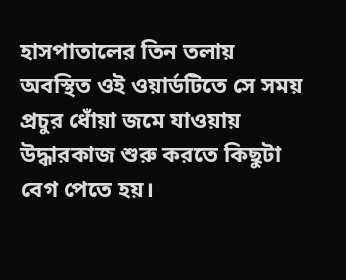হাসপাতালের তিন তলায় অবস্থিত ওই ওয়ার্ডটিতে সে সময় প্রচুর ধোঁয়া জমে যাওয়ায় উদ্ধারকাজ শুরু করতে কিছুটা বেগ পেতে হয়।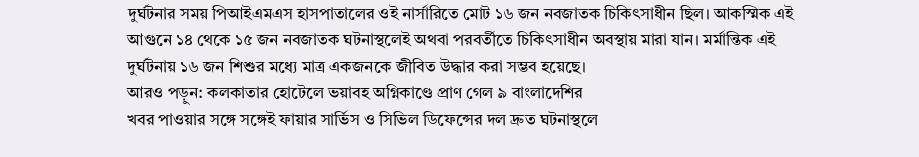দুর্ঘটনার সময় পিআইএমএস হাসপাতালের ওই নার্সারিতে মোট ১৬ জন নবজাতক চিকিৎসাধীন ছিল। আকস্মিক এই আগুনে ১৪ থেকে ১৫ জন নবজাতক ঘটনাস্থলেই অথবা পরবর্তীতে চিকিৎসাধীন অবস্থায় মারা যান। মর্মান্তিক এই দুর্ঘটনায় ১৬ জন শিশুর মধ্যে মাত্র একজনকে জীবিত উদ্ধার করা সম্ভব হয়েছে।
আরও পড়ুন: কলকাতার হোটেলে ভয়াবহ অগ্নিকাণ্ডে প্রাণ গেল ৯ বাংলাদেশির
খবর পাওয়ার সঙ্গে সঙ্গেই ফায়ার সার্ভিস ও সিভিল ডিফেন্সের দল দ্রুত ঘটনাস্থলে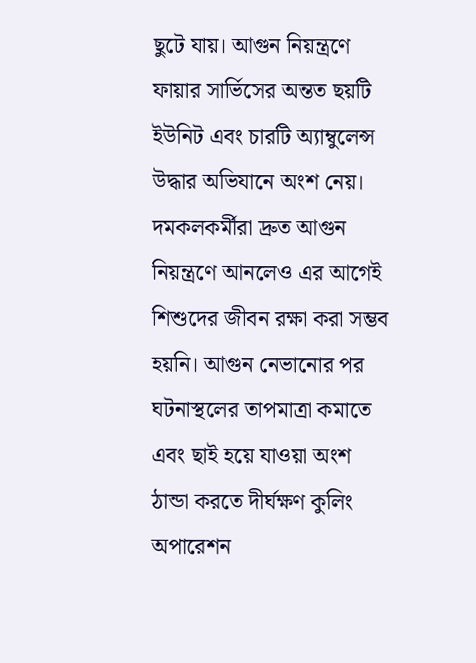ছুটে যায়। আগুন নিয়ন্ত্রণে ফায়ার সার্ভিসের অন্তত ছয়টি ইউনিট এবং চারটি অ্যাম্বুলেন্স উদ্ধার অভিযানে অংশ নেয়। দমকলকর্মীরা দ্রুত আগুন নিয়ন্ত্রণে আনলেও এর আগেই শিশুদের জীবন রক্ষা করা সম্ভব হয়নি। আগুন নেভানোর পর ঘটনাস্থলের তাপমাত্রা কমাতে এবং ছাই হয়ে যাওয়া অংশ ঠান্ডা করতে দীর্ঘক্ষণ কুলিং অপারেশন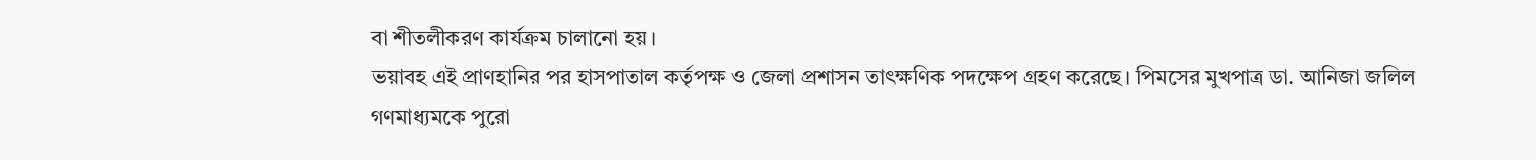বা শীতলীকরণ কার্যক্রম চালানো হয়।
ভয়াবহ এই প্রাণহানির পর হাসপাতাল কর্তৃপক্ষ ও জেলা প্রশাসন তাৎক্ষণিক পদক্ষেপ গ্রহণ করেছে। পিমসের মুখপাত্র ডা. আনিজা জলিল গণমাধ্যমকে পুরো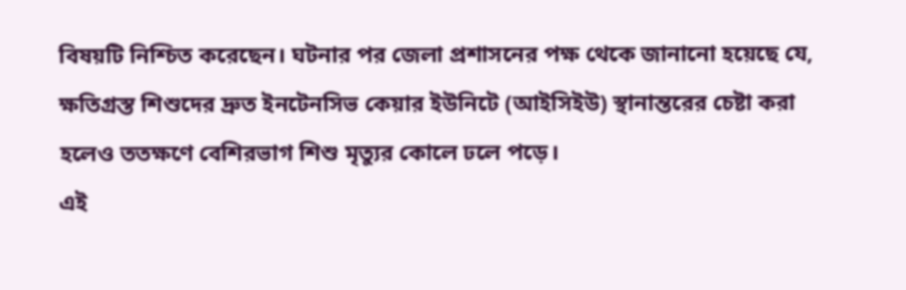বিষয়টি নিশ্চিত করেছেন। ঘটনার পর জেলা প্রশাসনের পক্ষ থেকে জানানো হয়েছে যে, ক্ষতিগ্রস্ত শিশুদের দ্রুত ইনটেনসিভ কেয়ার ইউনিটে (আইসিইউ) স্থানান্তরের চেষ্টা করা হলেও ততক্ষণে বেশিরভাগ শিশু মৃত্যুর কোলে ঢলে পড়ে।
এই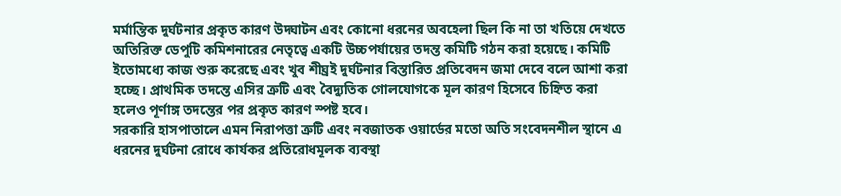মর্মান্তিক দুর্ঘটনার প্রকৃত কারণ উদ্ঘাটন এবং কোনো ধরনের অবহেলা ছিল কি না তা খতিয়ে দেখতে অতিরিক্ত ডেপুটি কমিশনারের নেতৃত্বে একটি উচ্চপর্যায়ের তদন্ত কমিটি গঠন করা হয়েছে। কমিটি ইতোমধ্যে কাজ শুরু করেছে এবং খুব শীঘ্রই দুর্ঘটনার বিস্তারিত প্রতিবেদন জমা দেবে বলে আশা করা হচ্ছে। প্রাথমিক তদন্তে এসির ত্রুটি এবং বৈদ্যুতিক গোলযোগকে মূল কারণ হিসেবে চিহ্নিত করা হলেও পূর্ণাঙ্গ তদন্তের পর প্রকৃত কারণ স্পষ্ট হবে।
সরকারি হাসপাতালে এমন নিরাপত্তা ত্রুটি এবং নবজাতক ওয়ার্ডের মতো অতি সংবেদনশীল স্থানে এ ধরনের দুর্ঘটনা রোধে কার্যকর প্রতিরোধমূলক ব্যবস্থা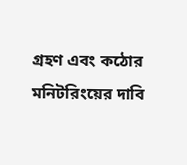গ্রহণ এবং কঠোর মনিটরিংয়ের দাবি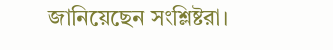জানিয়েছেন সংশ্লিষ্টরা।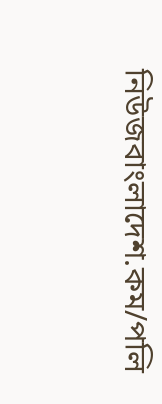নিউজবাংলাদেশ.কম/পলি